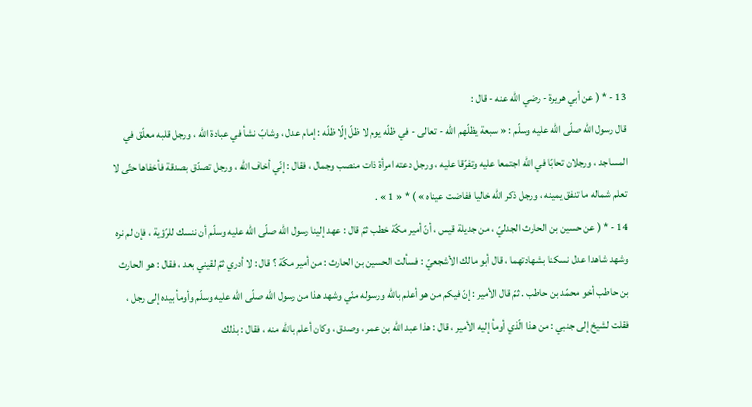13 - * ( عن أبي هريرة - رضي اللّه عنه - قال :
قال رسول اللّه صلّى اللّه عليه وسلّم : « سبعة يظلّهم اللّه - تعالى - في ظلّه يوم لا ظلّ إلّا ظلّه : إمام عدل ، وشابّ نشأ في عبادة اللّه ، ورجل قلبه معلّق في المساجد ، ورجلان تحابّا في اللّه اجتمعا عليه وتفرّقا عليه ، ورجل دعته امرأة ذات منصب وجمال ، فقال : إنّي أخاف اللّه ، ورجل تصدّق بصدقة فأخفاها حتّى لا تعلم شماله ما تنفق يمينه ، ورجل ذكر اللّه خاليا ففاضت عيناه » ) * « 1 » .
14 - * ( عن حسين بن الحارث الجدليّ ، من جديلة قيس ، أنّ أمير مكّة خطب ثمّ قال : عهد إلينا رسول اللّه صلّى اللّه عليه وسلّم أن ننسك للرّؤية ، فإن لم نره وشهد شاهدا عدل نسكنا بشهادتهما ، قال أبو مالك الأشجعيّ : فسألت الحسين بن الحارث : من أمير مكّة ؟ قال : لا أدري ثمّ لقيني بعد ، فقال : هو الحارث بن حاطب أخو محمّد بن حاطب . ثمّ قال الأمير : إنّ فيكم من هو أعلم باللّه ورسوله منّي وشهد هذا من رسول اللّه صلّى اللّه عليه وسلّم وأومأ بيده إلى رجل ، فقلت لشيخ إلى جنبي : من هذا الّذي أومأ إليه الأمير ، قال : هذا عبد اللّه بن عمر ، وصدق ، وكان أعلم باللّه منه ، فقال : بذلك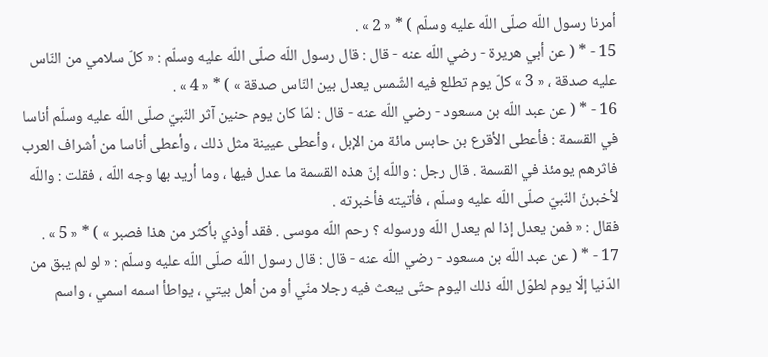أمرنا رسول اللّه صلّى اللّه عليه وسلّم ) * « 2 » .
15 - * ( عن أبي هريرة - رضي اللّه عنه - قال : قال رسول اللّه صلّى اللّه عليه وسلّم : « كلّ سلامي من النّاس عليه صدقة ، « 3 » كلّ يوم تطلع فيه الشّمس يعدل بين النّاس صدقة » ) * « 4 » .
16 - * ( عن عبد اللّه بن مسعود - رضي اللّه عنه - قال : لمّا كان يوم حنين آثر النّبيّ صلّى اللّه عليه وسلّم أناسا في القسمة : فأعطى الأقرع بن حابس مائة من الإبل ، وأعطى عيينة مثل ذلك ، وأعطى أناسا من أشراف العرب فاثرهم يومئذ في القسمة . قال رجل : واللّه إنّ هذه القسمة ما عدل فيها ، وما أريد بها وجه اللّه ، فقلت : واللّه لأخبرنّ النّبيّ صلّى اللّه عليه وسلّم ، فأتيته فأخبرته .
فقال : « فمن يعدل إذا لم يعدل اللّه ورسوله ؟ رحم اللّه موسى . فقد أوذي بأكثر من هذا فصبر » ) * « 5 » .
17 - * ( عن عبد اللّه بن مسعود - رضي اللّه عنه - قال : قال رسول اللّه صلّى اللّه عليه وسلّم : « لو لم يبق من الدّنيا إلّا يوم لطوّل اللّه ذلك اليوم حتّى يبعث فيه رجلا منّي أو من أهل بيتي ، يواطأ اسمه اسمي ، واسم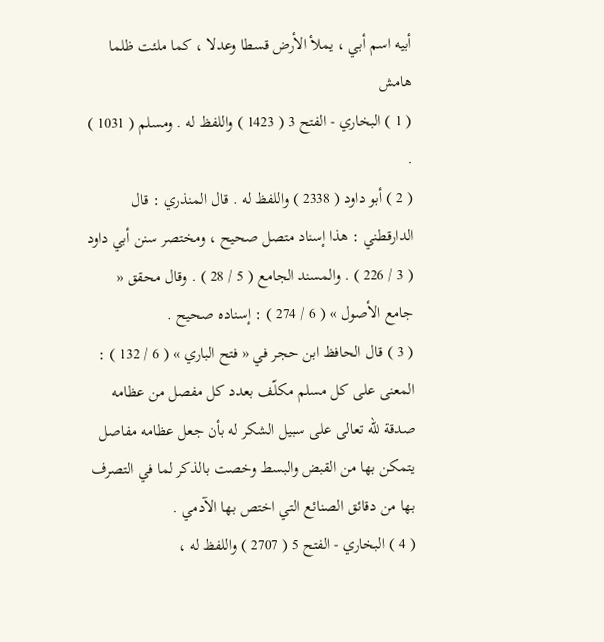أبيه اسم أبي ، يملأ الأرض قسطا وعدلا ، كما ملئت ظلما
هامش
( 1 ) البخاري - الفتح 3 ( 1423 ) واللفظ له . ومسلم ( 1031 ) .
( 2 ) أبو داود ( 2338 ) واللفظ له . قال المنذري : قال الدارقطني : هذا إسناد متصل صحيح ، ومختصر سنن أبي داود ( 3 / 226 ) . والمسند الجامع ( 5 / 28 ) . وقال محقق « جامع الأصول » ( 6 / 274 ) : إسناده صحيح .
( 3 ) قال الحافظ ابن حجر في « فتح الباري » ( 6 / 132 ) : المعنى على كل مسلم مكلّف بعدد كل مفصل من عظامه صدقة للّه تعالى على سبيل الشكر له بأن جعل عظامه مفاصل يتمكن بها من القبض والبسط وخصت بالذكر لما في التصرف بها من دقائق الصنائع التي اختص بها الآدمي .
( 4 ) البخاري - الفتح 5 ( 2707 ) واللفظ له ،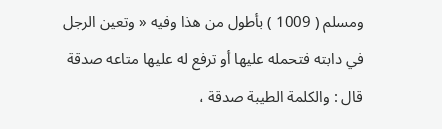ومسلم ( 1009 ) بأطول من هذا وفيه « وتعين الرجل في دابته فتحمله عليها أو ترفع له عليها متاعه صدقة قال : والكلمة الطيبة صدقة ،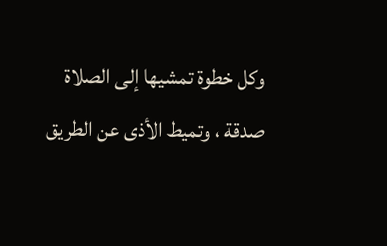وكل خطوة تمشيها إلى الصلاة صدقة ، وتميط الأذى عن الطريق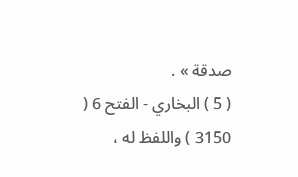صدقة » .
( 5 ) البخاري - الفتح 6 ( 3150 ) واللفظ له ،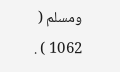ومسلم ( 1062 ) .